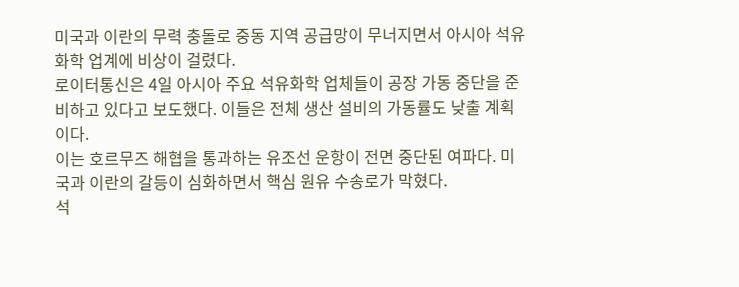미국과 이란의 무력 충돌로 중동 지역 공급망이 무너지면서 아시아 석유화학 업계에 비상이 걸렸다.
로이터통신은 4일 아시아 주요 석유화학 업체들이 공장 가동 중단을 준비하고 있다고 보도했다. 이들은 전체 생산 설비의 가동률도 낮출 계획이다.
이는 호르무즈 해협을 통과하는 유조선 운항이 전면 중단된 여파다. 미국과 이란의 갈등이 심화하면서 핵심 원유 수송로가 막혔다.
석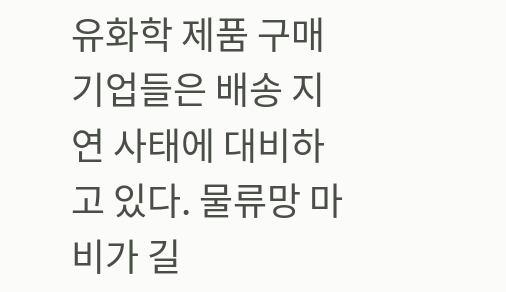유화학 제품 구매 기업들은 배송 지연 사태에 대비하고 있다. 물류망 마비가 길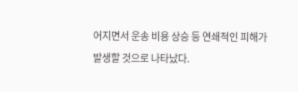어지면서 운송 비용 상승 등 연쇄적인 피해가 발생할 것으로 나타났다.